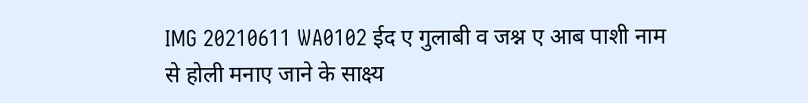IMG 20210611 WA0102 ईद ए गुलाबी व जश्न ए आब पाशी नाम से होली मनाए जाने के साक्ष्य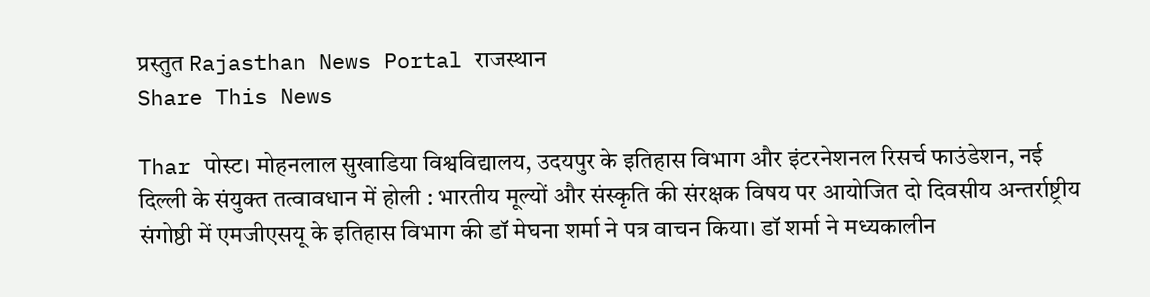प्रस्तुत Rajasthan News Portal राजस्थान
Share This News

Thar पोस्ट। मोहनलाल सुखाडिया विश्वविद्यालय, उदयपुर के इतिहास विभाग और इंटरनेशनल रिसर्च फाउंडेशन, नई दिल्ली के संयुक्त तत्वावधान में होली : भारतीय मूल्यों और संस्कृति की संरक्षक विषय पर आयोजित दो दिवसीय अन्तर्राष्ट्रीय संगोष्ठी में एमजीएसयू के इतिहास विभाग की डॉ मेघना शर्मा ने पत्र वाचन किया। डॉ शर्मा ने मध्यकालीन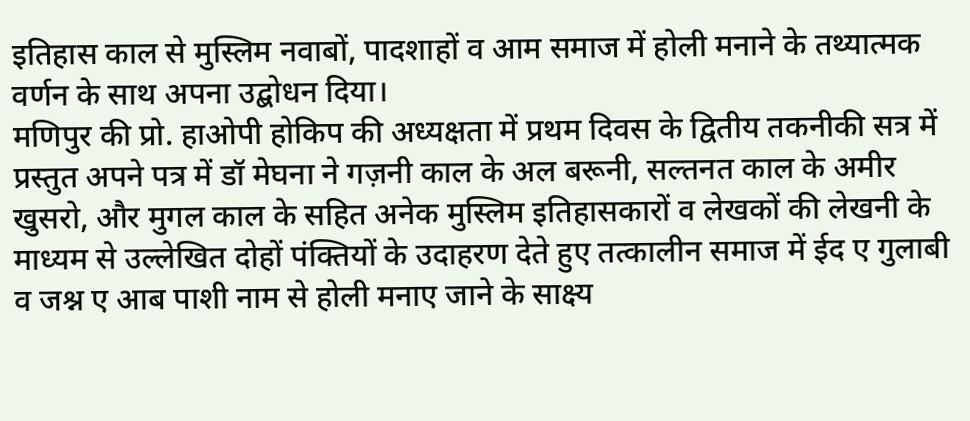इतिहास काल से मुस्लिम नवाबों, पादशाहों व आम समाज में होली मनाने के तथ्यात्मक वर्णन के साथ अपना उद्बोधन दिया।
मणिपुर की प्रो. हाओपी होकिप की अध्यक्षता में प्रथम दिवस के द्वितीय तकनीकी सत्र में प्रस्तुत अपने पत्र में डॉ मेघना ने गज़नी काल के अल बरूनी, सल्तनत काल के अमीर खुसरो, और मुगल काल के सहित अनेक मुस्लिम इतिहासकारों व लेखकों की लेखनी के माध्यम से उल्लेखित दोहों पंक्तियों के उदाहरण देते हुए तत्कालीन समाज में ईद ए गुलाबी व जश्न ए आब पाशी नाम से होली मनाए जाने के साक्ष्य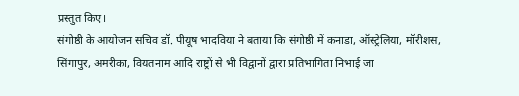प्रस्तुत किए।
संगोष्ठी के आयोजन सचिव डॉ. पीयूष भादविया ने बताया कि संगोष्ठी में कनाडा, ऑस्ट्रेलिया, मॉरीशस, सिंगापुर, अमरीका, वियतनाम आदि राष्ट्रों से भी विद्वानों द्वारा प्रतिभागिता निभाई जा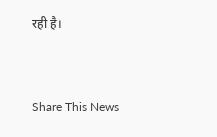रही है।


Share This News